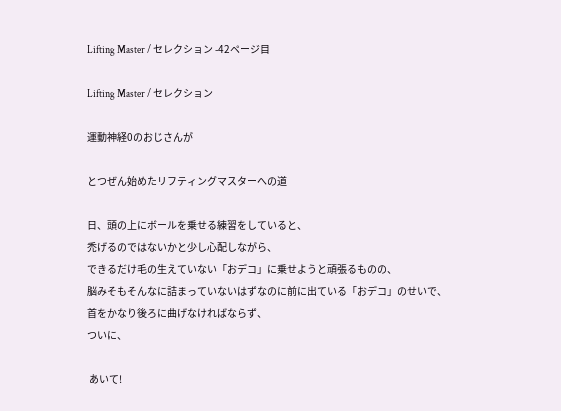Lifting Master / セレクション -42ページ目

Lifting Master / セレクション

運動神経0のおじさんが

とつぜん始めたリフティングマスターへの道

日、頭の上にボールを乗せる練習をしていると、
禿げるのではないかと少し心配しながら、
できるだけ毛の生えていない「おデコ」に乗せようと頑張るものの、
脳みそもそんなに詰まっていないはずなのに前に出ている「おデコ」のせいで、
首をかなり後ろに曲げなければならず、
ついに、

 あいて!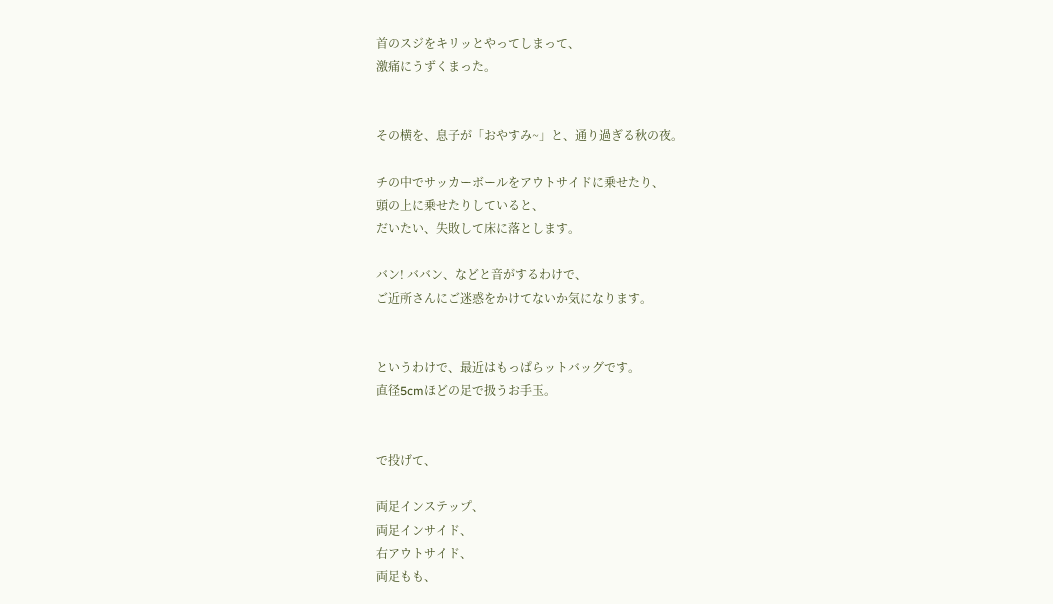首のスジをキリッとやってしまって、
激痛にうずくまった。


その横を、息子が「おやすみ~」と、通り過ぎる秋の夜。

チの中でサッカーボールをアウトサイドに乗せたり、
頭の上に乗せたりしていると、
だいたい、失敗して床に落とします。

バン! ババン、などと音がするわけで、
ご近所さんにご迷惑をかけてないか気になります。


というわけで、最近はもっぱらットバッグです。
直径5cmほどの足で扱うお手玉。


で投げて、

両足インステップ、
両足インサイド、
右アウトサイド、
両足もも、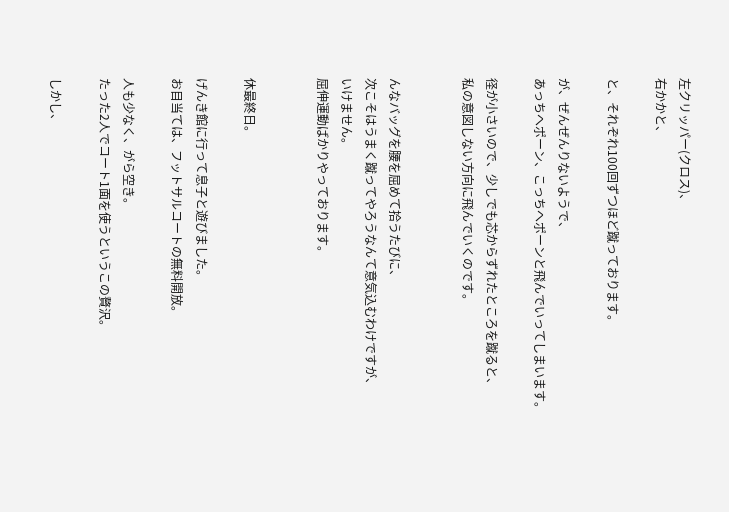左クリッパー(クロス)、
右かかと、

と、それぞれ100回ずつほど蹴っております。

が、ぜんぜんりないようで、
あっちへポーン、こっちへポーンと飛んでいってしまいます。

径が小さいので、少しでも芯からずれたところを蹴ると、
私の意図しない方向に飛んでいくのです。


んなバッグを腰を屈めて拾うたびに、
次こそはうまく蹴ってやろうなんて意気込むわけですが、
いけません。
屈伸運動ばかりやっております。


休最終日。

げんき館に行って息子と遊びました。
お目当ては、フットサルコートの無料開放。

人も少なく、がら空き。
たった2人でコート1面を使うというこの贅沢。

しかし、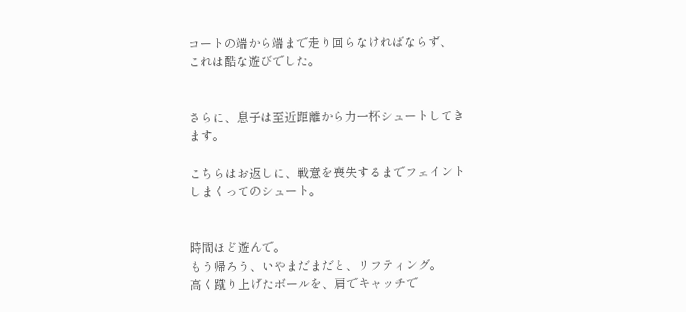コートの端から端まで走り回らなければならず、
これは酷な遊びでした。


さらに、息子は至近距離から力一杯シュートしてきます。

こちらはお返しに、戦意を喪失するまでフェイントしまくってのシュート。


時間ほど遊んで。
もう帰ろう、いやまだまだと、リフティング。
高く蹴り上げたボールを、肩でキャッチで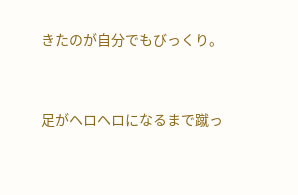きたのが自分でもびっくり。


足がヘロヘロになるまで蹴っ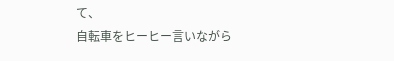て、
自転車をヒーヒー言いながら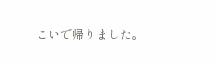こいで帰りました。